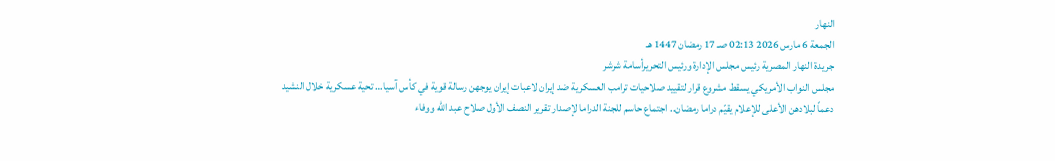النهار
الجمعة 6 مارس 2026 02:13 صـ 17 رمضان 1447 هـ
جريدة النهار المصرية رئيس مجلس الإدارة ورئيس التحريرأسامة شرشر
مجلس النواب الأمريكي يسقط مشروع قرار لتقييد صلاحيات ترامب العسكرية ضد إيران لاعبات إيران يوجهن رسالة قوية في كأس آسيا… تحية عسكرية خلال النشيد دعماً لبلادهن الأعلى للإعلام يقيّم دراما رمضان.. اجتماع حاسم للجنة الدراما لإصدار تقرير النصف الأول صلاح عبد الله ووفاء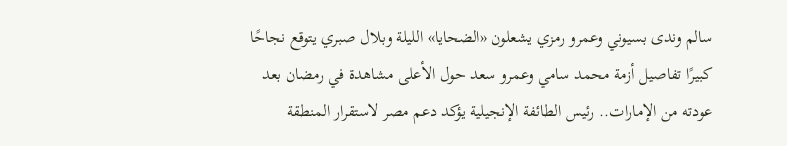سالم وندى بسيوني وعمرو رمزي يشعلون «الضحايا» الليلة وبلال صبري يتوقع نجاحًا كبيرًا تفاصيل أزمة محمد سامي وعمرو سعد حول الأعلى مشاهدة في رمضان بعد عودته من الإمارات.. رئيس الطائفة الإنجيلية يؤكد دعم مصر لاستقرار المنطقة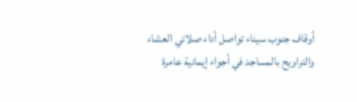أوقاف جنوب سيناء تواصل أداء صلاتي العشاء والتراويح بالمساجد في أجواء إيمانية عامرة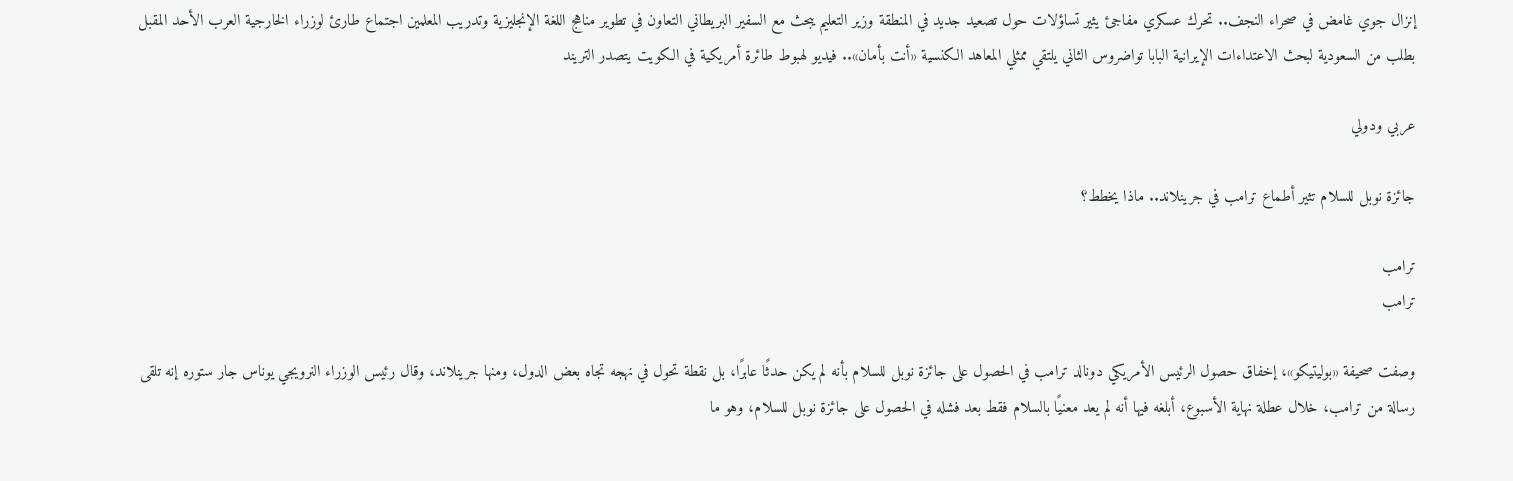إنزال جوي غامض في صحراء النجف.. تحرك عسكري مفاجئ يثير تساؤلات حول تصعيد جديد في المنطقة وزير التعليم يبحث مع السفير البريطاني التعاون في تطوير مناهج اللغة الإنجليزية وتدريب المعلمين اجتماع طارئ لوزراء الخارجية العرب الأحد المقبل بطلب من السعودية لبحث الاعتداءات الإيرانية البابا تواضروس الثاني يلتقي ممثلي المعاهد الكنسية «أنت بأمان».. فيديو لهبوط طائرة أمريكية في الكويت يتصدر التريند

عربي ودولي

جائزة نوبل للسلام تثير أطماع ترامب في جرينلاند.. ماذا يخطط؟

ترامب
ترامب

وصفت صحيفة «بوليتيكو»، إخفاق حصول الرئيس الأمريكي دونالد ترامب في الحصول على جائزة نوبل للسلام بأنه لم يكن حدثًا عابرًا، بل نقطة تحول في نهجه تجاه بعض الدول، ومنها جرينلاند، وقال رئيس الوزراء النرويجي يوناس جار ستوره إنه تلقى رسالة من ترامب، خلال عطلة نهاية الأسبوع، أبلغه فيها أنه لم يعد معنيًا بالسلام فقط بعد فشله في الحصول على جائزة نوبل للسلام، وهو ما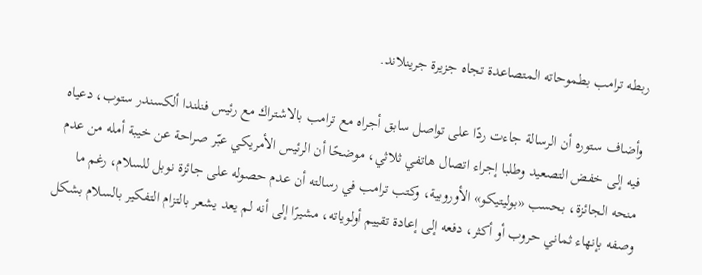ربطه ترامب بطموحاته المتصاعدة تجاه جزيرة جرينلاند.

وأضاف ستوره أن الرسالة جاءت ردًا على تواصل سابق أجراه مع ترامب بالاشتراك مع رئيس فنلندا ألكسندر ستوب، دعياه فيه إلى خفض التصعيد وطلبا إجراء اتصال هاتفي ثلاثي، موضحًا أن الرئيس الأمريكي عبّر صراحة عن خيبة أمله من عدم منحه الجائزة، بحسب «بوليتيكو» الأوروبية، وكتب ترامب في رسالته أن عدم حصوله على جائزة نوبل للسلام، رغم ما وصفه بإنهاء ثماني حروب أو أكثر، دفعه إلى إعادة تقييم أولوياته، مشيرًا إلى أنه لم يعد يشعر بالتزام التفكير بالسلام بشكل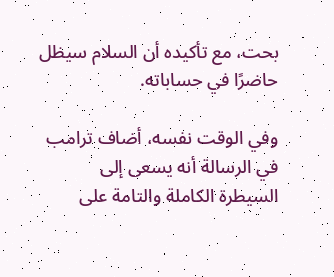بحت، مع تأكيده أن السلام سيظل حاضرًا في حساباته.

وفي الوقت نفسه، أضاف ترامب في الرسالة أنه يسعى إلى السيطرة الكاملة والتامة على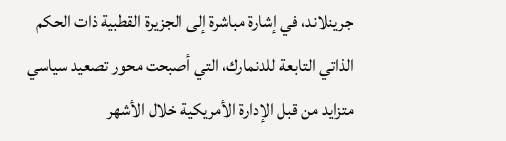جرينلاند، في إشارة مباشرة إلى الجزيرة القطبية ذات الحكم الذاتي التابعة للدنمارك، التي أصبحت محور تصعيد سياسي متزايد من قبل الإدارة الأمريكية خلال الأشهر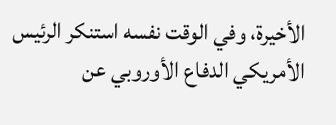الأخيرة، وفي الوقت نفسه استنكر الرئيس الأمريكي الدفاع الأوروبي عن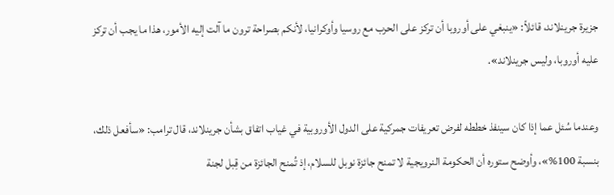جزيرة جرينلاند، قائلاً: «ينبغي على أوروبا أن تركز على الحرب مع روسيا وأوكرانيا، لأنكم بصراحة ترون ما آلت إليه الأمور، هذا ما يجب أن تركز عليه أوروبا، وليس جرينلاند».

وعندما سُئل عما إذا كان سينفذ خططه لفرض تعريفات جمركية على الدول الأوروبية في غياب اتفاق بشأن جرينلاند، قال ترامب: «سأفعل ذلك، بنسبة 100%»، وأوضح ستوره أن الحكومة النرويجية لا تمنح جائزة نوبل للسلام، إذ تُمنح الجائزة من قِبل لجنة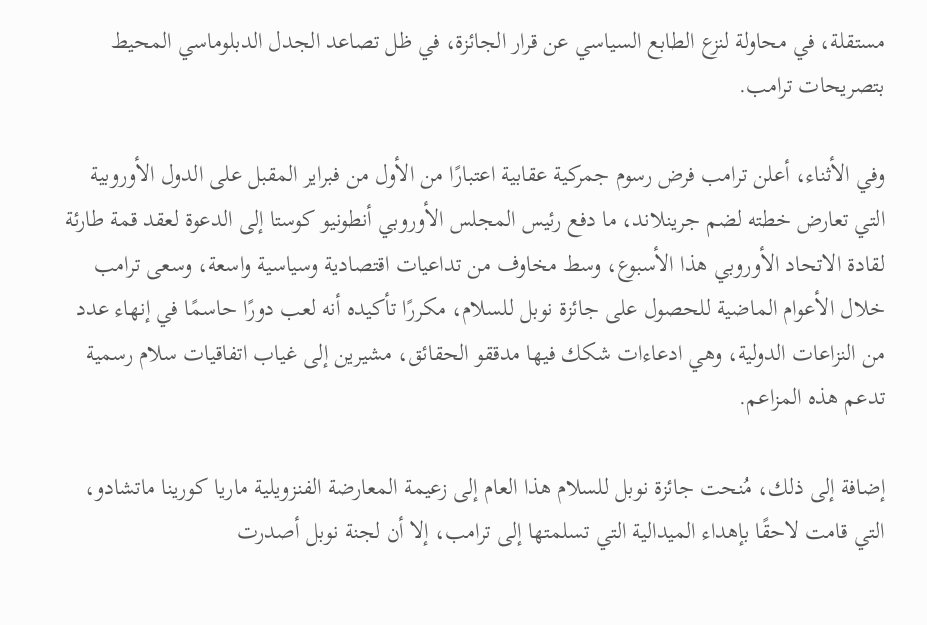مستقلة، في محاولة لنزع الطابع السياسي عن قرار الجائزة، في ظل تصاعد الجدل الدبلوماسي المحيط بتصريحات ترامب.

وفي الأثناء، أعلن ترامب فرض رسوم جمركية عقابية اعتبارًا من الأول من فبراير المقبل على الدول الأوروبية التي تعارض خطته لضم جرينلاند، ما دفع رئيس المجلس الأوروبي أنطونيو كوستا إلى الدعوة لعقد قمة طارئة لقادة الاتحاد الأوروبي هذا الأسبوع، وسط مخاوف من تداعيات اقتصادية وسياسية واسعة، وسعى ترامب خلال الأعوام الماضية للحصول على جائزة نوبل للسلام، مكررًا تأكيده أنه لعب دورًا حاسمًا في إنهاء عدد من النزاعات الدولية، وهي ادعاءات شكك فيها مدققو الحقائق، مشيرين إلى غياب اتفاقيات سلام رسمية تدعم هذه المزاعم.

إضافة إلى ذلك، مُنحت جائزة نوبل للسلام هذا العام إلى زعيمة المعارضة الفنزويلية ماريا كورينا ماتشادو، التي قامت لاحقًا بإهداء الميدالية التي تسلمتها إلى ترامب، إلا أن لجنة نوبل أصدرت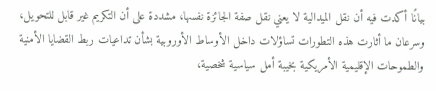بيانًا أكدت فيه أن نقل الميدالية لا يعني نقل صفة الجائزة نفسها، مشددة على أن التكريم غير قابل للتحويل، وسرعان ما أثارت هذه التطورات تساؤلات داخل الأوساط الأوروبية بشأن تداعيات ربط القضايا الأمنية والطموحات الإقليمية الأمريكية بخيبة أمل سياسية شخصية،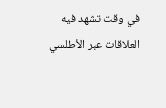في وقت تشهد فيه العلاقات عبر الأطلسي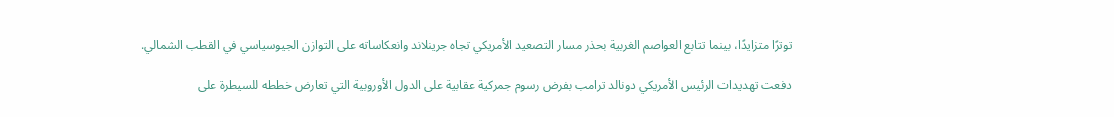توترًا متزايدًا، بينما تتابع العواصم الغربية بحذر مسار التصعيد الأمريكي تجاه جرينلاند وانعكاساته على التوازن الجيوسياسي في القطب الشمالي.

دفعت تهديدات الرئيس الأمريكي دونالد ترامب بفرض رسوم جمركية عقابية على الدول الأوروبية التي تعارض خططه للسيطرة على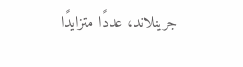جرينلاند، عددًا متزايدًا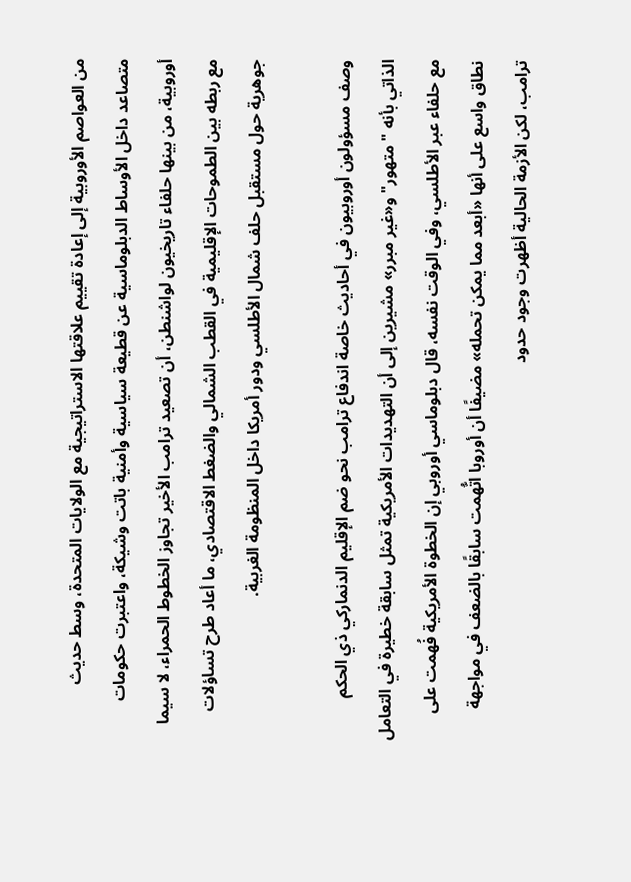من العواصم الأوروبية إلى إعادة تقييم علاقتها الاستراتيجية مع الولايات المتحدة، وسط حديث متصاعد داخل الأوساط الدبلوماسية عن قطيعة سياسية وأمنية باتت وشيكة، واعتبرت حكومات أوروبية، من بينها حلفاء تاريخيون لواشنطن، أن تصعيد ترامب الأخير تجاوز الخطوط الحمراء، لا سيما مع ربطه بين الطموحات الإقليمية في القطب الشمالي والضغط الاقتصادي، ما أعاد طرح تساؤلات جوهرية حول مستقبل حلف شمال الأطلسي ودور أمريكا داخل المنظومة الغربية.

وصف مسؤولون أوروبيون في أحاديث خاصة اندفاع ترامب نحو ضم الإقليم الدنماركي ذي الحكم الذاتي بأنه "متهور" و«غير مبرر» مشيرين إلى أن التهديدات الأمريكية تمثل سابقة خطيرة في التعامل مع حلفاء عبر الأطلسي، وفي الوقت نفسه، قال دبلوماسي أوروبي إن الخطوة الأمريكية فُهمت على نطاق واسع على أنها «أبعد مما يمكن تحمله» مضيفًا أن أوروبا اتُّهمت سابقًا بالضعف في مواجهة ترامب، لكن الأزمة الحالية أظهرت وجود حدود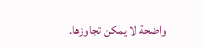واضحة لا يمكن تجاوزها.